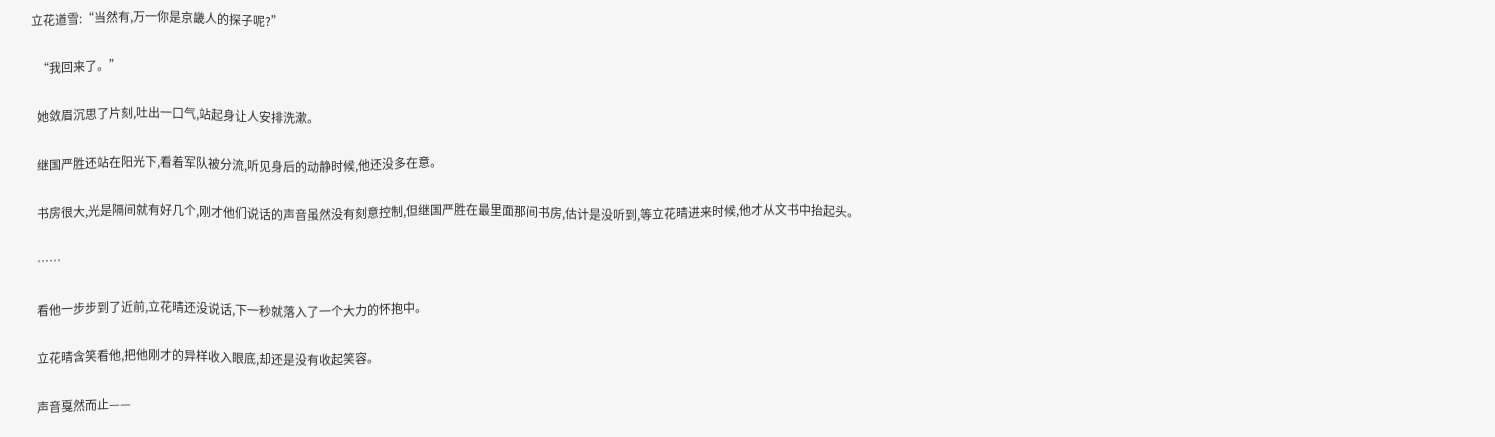立花道雪:“当然有,万一你是京畿人的探子呢?”

  “我回来了。”

  她敛眉沉思了片刻,吐出一口气,站起身让人安排洗漱。

  继国严胜还站在阳光下,看着军队被分流,听见身后的动静时候,他还没多在意。

  书房很大,光是隔间就有好几个,刚才他们说话的声音虽然没有刻意控制,但继国严胜在最里面那间书房,估计是没听到,等立花晴进来时候,他才从文书中抬起头。

  ……

  看他一步步到了近前,立花晴还没说话,下一秒就落入了一个大力的怀抱中。

  立花晴含笑看他,把他刚才的异样收入眼底,却还是没有收起笑容。

  声音戛然而止——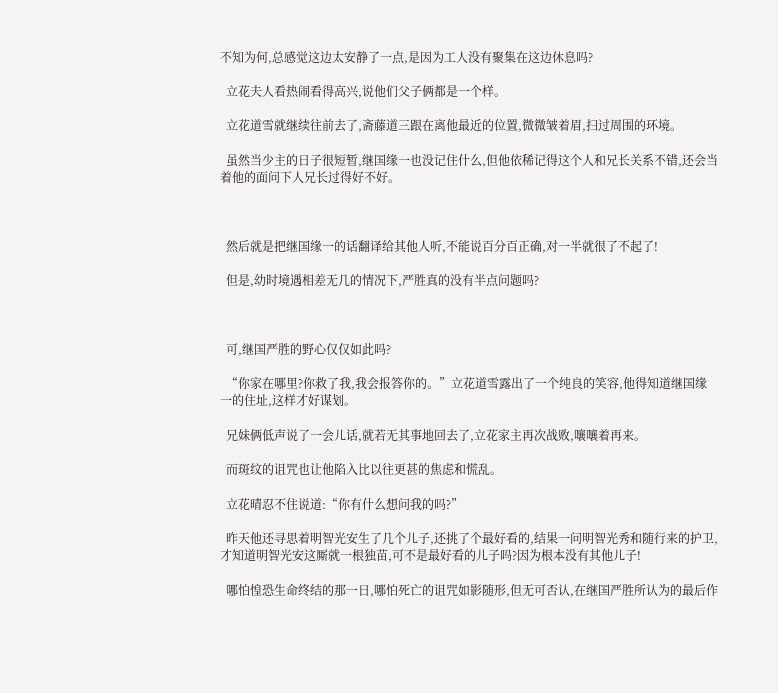不知为何,总感觉这边太安静了一点,是因为工人没有聚集在这边休息吗?

  立花夫人看热闹看得高兴,说他们父子俩都是一个样。

  立花道雪就继续往前去了,斋藤道三跟在离他最近的位置,微微皱着眉,扫过周围的环境。

  虽然当少主的日子很短暂,继国缘一也没记住什么,但他依稀记得这个人和兄长关系不错,还会当着他的面问下人兄长过得好不好。



  然后就是把继国缘一的话翻译给其他人听,不能说百分百正确,对一半就很了不起了!

  但是,幼时境遇相差无几的情况下,严胜真的没有半点问题吗?



  可,继国严胜的野心仅仅如此吗?

  “你家在哪里?你救了我,我会报答你的。”立花道雪露出了一个纯良的笑容,他得知道继国缘一的住址,这样才好谋划。

  兄妹俩低声说了一会儿话,就若无其事地回去了,立花家主再次战败,嚷嚷着再来。

  而斑纹的诅咒也让他陷入比以往更甚的焦虑和慌乱。

  立花晴忍不住说道:“你有什么想问我的吗?”

  昨天他还寻思着明智光安生了几个儿子,还挑了个最好看的,结果一问明智光秀和随行来的护卫,才知道明智光安这厮就一根独苗,可不是最好看的儿子吗?因为根本没有其他儿子!

  哪怕惶恐生命终结的那一日,哪怕死亡的诅咒如影随形,但无可否认,在继国严胜所认为的最后作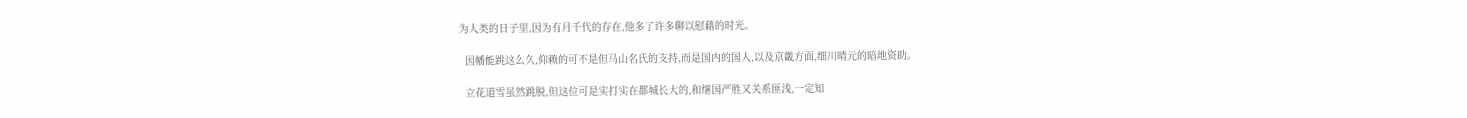为人类的日子里,因为有月千代的存在,他多了许多聊以慰藉的时光。

  因幡能跳这么久,仰赖的可不是但马山名氏的支持,而是国内的国人,以及京畿方面,细川晴元的暗地资助。

  立花道雪虽然跳脱,但这位可是实打实在都城长大的,和继国严胜又关系匪浅,一定知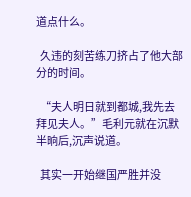道点什么。

  久违的刻苦练刀挤占了他大部分的时间。

  “夫人明日就到都城,我先去拜见夫人。”毛利元就在沉默半晌后,沉声说道。

  其实一开始继国严胜并没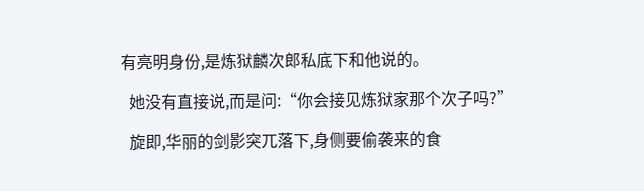有亮明身份,是炼狱麟次郎私底下和他说的。

  她没有直接说,而是问:“你会接见炼狱家那个次子吗?”

  旋即,华丽的剑影突兀落下,身侧要偷袭来的食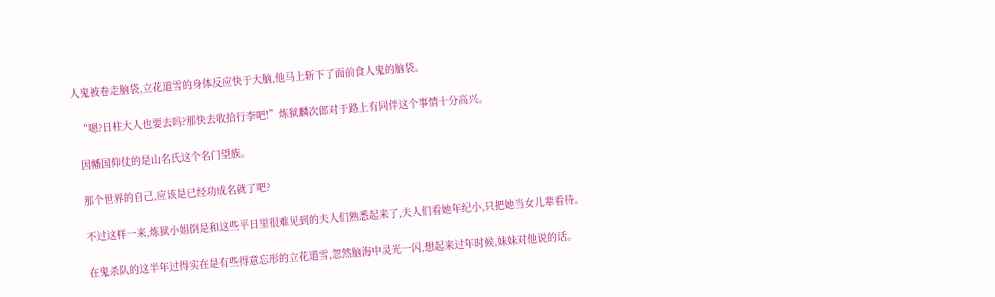人鬼被卷走脑袋,立花道雪的身体反应快于大脑,他马上斩下了面前食人鬼的脑袋。

  “嗯?日柱大人也要去吗?那快去收拾行李吧!”炼狱麟次郎对于路上有同伴这个事情十分高兴。

  因幡国仰仗的是山名氏这个名门望族。

  那个世界的自己,应该是已经功成名就了吧?

  不过这样一来,炼狱小姐倒是和这些平日里很难见到的夫人们熟悉起来了,夫人们看她年纪小,只把她当女儿辈看待。

  在鬼杀队的这半年过得实在是有些得意忘形的立花道雪,忽然脑海中灵光一闪,想起来过年时候,妹妹对他说的话。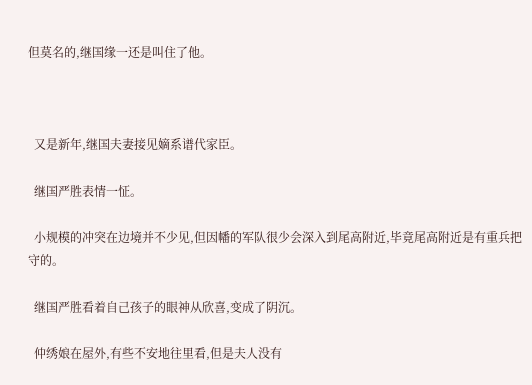但莫名的,继国缘一还是叫住了他。



  又是新年,继国夫妻接见嫡系谱代家臣。

  继国严胜表情一怔。

  小规模的冲突在边境并不少见,但因幡的军队很少会深入到尾高附近,毕竟尾高附近是有重兵把守的。

  继国严胜看着自己孩子的眼神从欣喜,变成了阴沉。

  仲绣娘在屋外,有些不安地往里看,但是夫人没有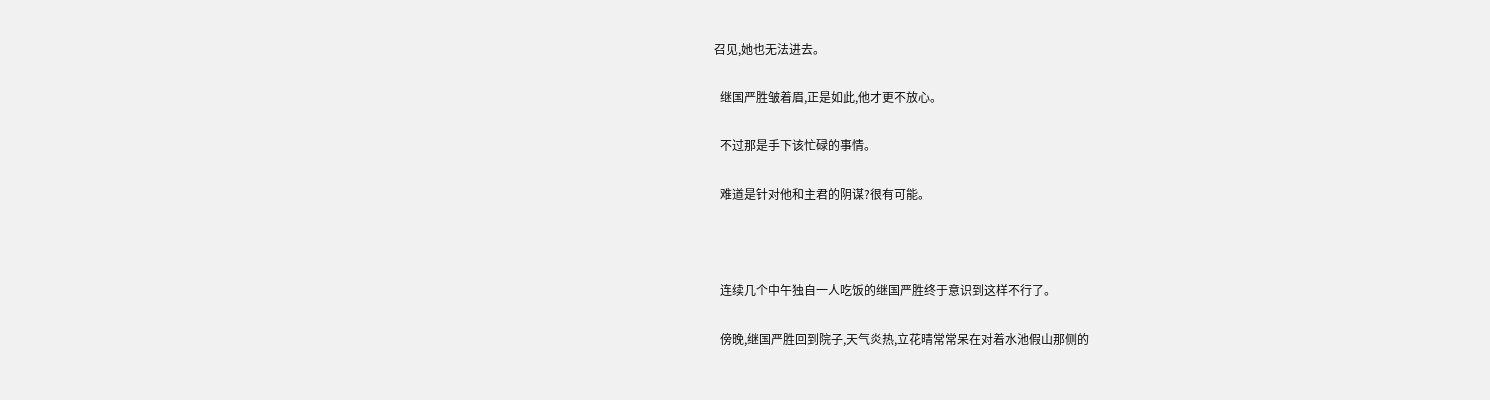召见,她也无法进去。

  继国严胜皱着眉,正是如此,他才更不放心。

  不过那是手下该忙碌的事情。

  难道是针对他和主君的阴谋?很有可能。



  连续几个中午独自一人吃饭的继国严胜终于意识到这样不行了。

  傍晚,继国严胜回到院子,天气炎热,立花晴常常呆在对着水池假山那侧的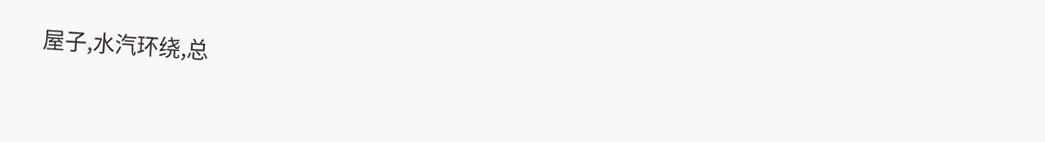屋子,水汽环绕,总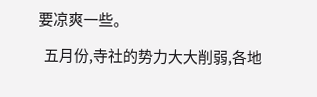要凉爽一些。

  五月份,寺社的势力大大削弱,各地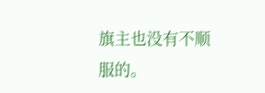旗主也没有不顺服的。